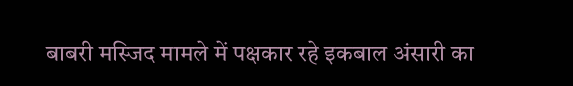बाबरी मस्जिद मामले में पक्षकार रहे इकबाल अंसारी का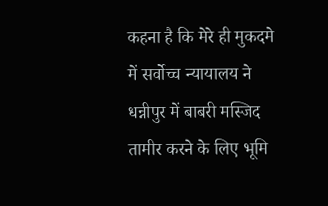कहना है कि मेरे ही मुकदमे में सर्वोच्च न्यायालय ने धन्नीपुर में बाबरी मस्जिद तामीर करने के लिए भूमि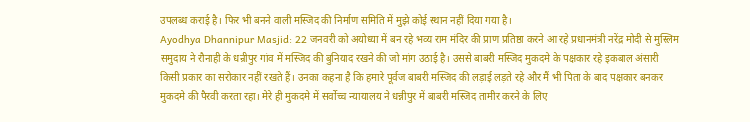उपलब्ध कराई है। फिर भी बनने वाली मस्जिद की निर्माण समिति में मुझे कोई स्थान नहीं दिया गया है।
Ayodhya Dhannipur Masjid: 22 जनवरी को अयोध्या में बन रहे भव्य राम मंदिर की प्राण प्रतिष्ठा करने आ रहे प्रधानमंत्री नरेंद्र मोदी से मुस्लिम समुदाय ने रौनाही के धन्रीपुर गांव में मस्जिद की बुनियाद रखने की जो मांग उठाई है। उससे बाबरी मस्जिद मुकदमे के पक्षकार रहे इकबाल अंसारी किसी प्रकार का सरोकार नहीं रखते हैं। उनका कहना है कि हमारे पूर्वज बाबरी मस्जिद की लड़ाई लड़ते रहे और मैं भी पिता के बाद पक्षकार बनकर मुकदमे की पैरवी करता रहा। मेरे ही मुकदमे में सर्वोच्च न्यायालय ने धन्नीपुर में बाबरी मस्जिद तामीर करने के लिए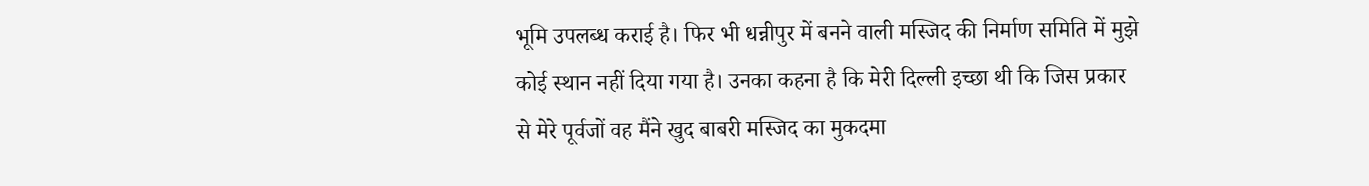भूमि उपलब्ध कराई है। फिर भी धन्नीपुर में बनने वाली मस्जिद की निर्माण समिति में मुझे कोई स्थान नहीं दिया गया है। उनका कहना है कि मेरी दिल्ली इच्छा थी कि जिस प्रकार से मेरे पूर्वजों वह मैंने खुद बाबरी मस्जिद का मुकदमा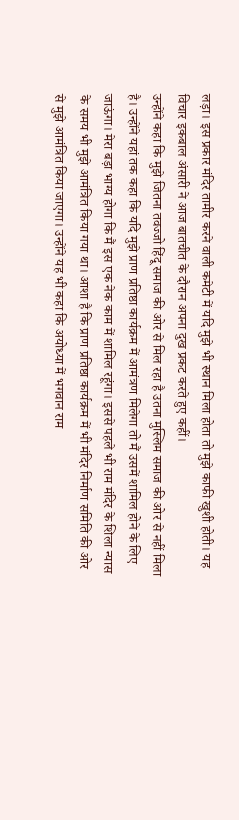लड़ा। इस प्रकार मंदिर तामीर करने वाली कमेटी में यदि मुझे भी स्थान मिला होता तो मुझे काफी खुशी होती। यह विचार इकबाल अंसारी ने आज बातचीत के दौरान अपना दुख प्रकट करते हुए कहीं।
उन्होंने कहा कि मुझे जितना तवज्जो हिंदू समाज की ओर से मिल रहा है उतना मुस्लिम समाज की ओर से नहीं मिला है। उन्होंने यहां तक कहा कि यदि मुझे प्राण प्रतिष्ठा कार्यक्रम में आमंत्रण मिलेगा तो मैं उसमें शामिल होने के लिए जाऊंगा। मेरा बड़ा भाग्य होगा कि मैं इस एक नेक काम में शामिल रहूंगा। इससे पहले भी राम मंदिर के शिला न्यास के समय भी मुझे आमंत्रित किया गया था। आशा है कि प्राण प्रतिष्ठा कार्यक्रम में भी मंदिर निर्माण समिति की ओर से मुझे आमंत्रित किया जाएगा। उन्होंने यह भी कहा कि अयोध्या में भगवान राम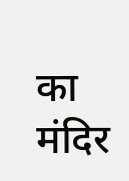का मंदिर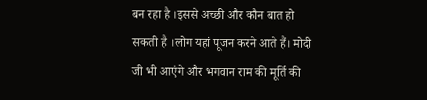बन रहा है ।इससे अच्छी और कौन बात हो सकती है ।लोग यहां पूजन करने आते हैं। मोदी जी भी आएंगे और भगवान राम की मूर्ति की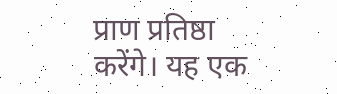प्राण प्रतिष्ठा करेंगे। यह एक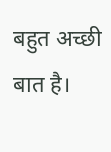बहुत अच्छी बात है।